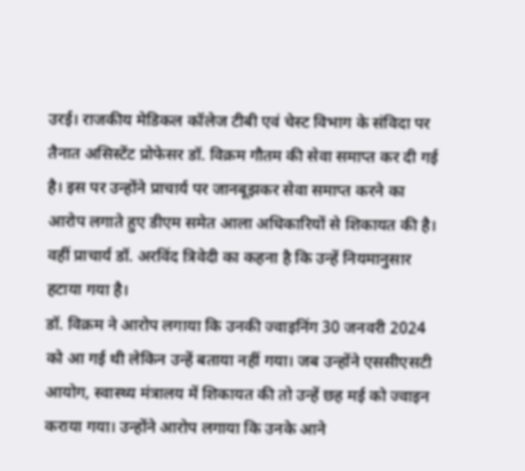उरई। राजकीय मेडिकल कॉलेज टीबी एवं चेस्ट विभाग के संविदा पर तैनात असिस्टेंट प्रोफेसर डॉ. विक्रम गौतम की सेवा समाप्त कर दी गई है। इस पर उन्होंने प्राचार्य पर जानबूझकर सेवा समाप्त करने का आरोप लगाते हुए डीएम समेत आला अधिकारियों से शिकायत की है। वहीं प्राचार्य डॉ. अरविंद त्रिवेदी का कहना है कि उन्हें नियमानुसार हटाया गया है।
डॉ. विक्रम ने आरोप लगाया कि उनकी ज्वाइनिंग 30 जनवरी 2024 को आ गई थी लेकिन उन्हें बताया नहीं गया। जब उन्होंने एससीएसटी आयोग, स्वास्थ्य मंत्रालय में शिकायत की तो उन्हें छह मई को ज्वाइन कराया गया। उन्होंने आरोप लगाया कि उनके आने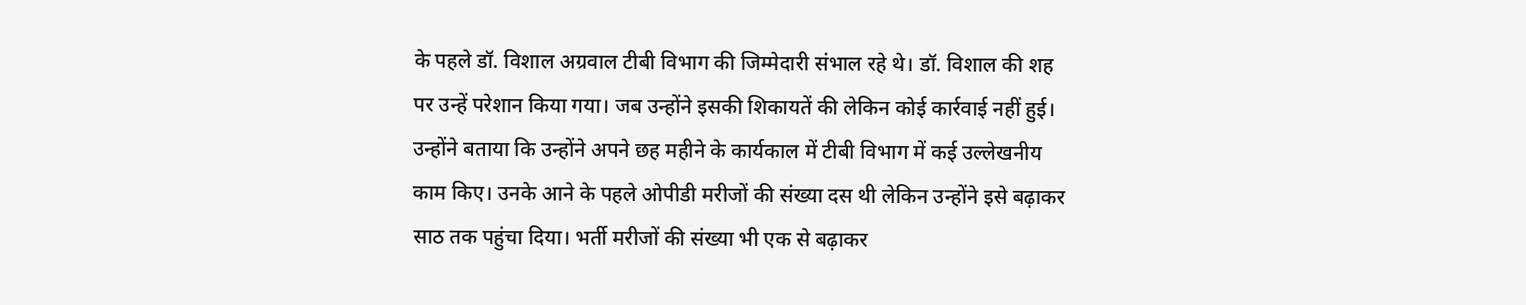के पहले डॉ. विशाल अग्रवाल टीबी विभाग की जिम्मेदारी संभाल रहे थे। डॉ. विशाल की शह पर उन्हें परेशान किया गया। जब उन्होंने इसकी शिकायतें की लेकिन कोई कार्रवाई नहीं हुई।
उन्होंने बताया कि उन्होंने अपने छह महीने के कार्यकाल में टीबी विभाग में कई उल्लेखनीय काम किए। उनके आने के पहले ओपीडी मरीजों की संख्या दस थी लेकिन उन्होंने इसे बढ़ाकर साठ तक पहुंचा दिया। भर्ती मरीजों की संख्या भी एक से बढ़ाकर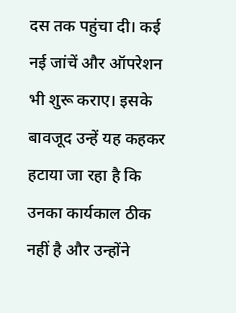दस तक पहुंचा दी। कई नई जांचें और ऑपरेशन भी शुरू कराए। इसके बावजूद उन्हें यह कहकर हटाया जा रहा है कि उनका कार्यकाल ठीक नहीं है और उन्होंने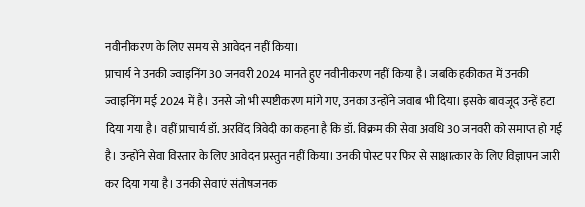नवीनीकरण के लिए समय से आवेदन नहीं किया।
प्राचार्य ने उनकी ज्वाइनिंग 30 जनवरी 2024 मानते हुए नवीनीकरण नहीं किया है। जबकि हकीकत में उनकी ज्वाइनिंग मई 2024 में है। उनसे जो भी स्पष्टीकरण मांगे गए, उनका उन्होंने जवाब भी दिया। इसके बावजूद उन्हें हटा दिया गया है। वहीं प्राचार्य डॉ. अरविंद त्रिवेदी का कहना है कि डॉ. विक्रम की सेवा अवधि 30 जनवरी को समाप्त हो गई है। उन्होंने सेवा विस्तार के लिए आवेदन प्रस्तुत नहीं किया। उनकी पोस्ट पर फिर से साक्षात्कार के लिए विज्ञापन जारी कर दिया गया है। उनकी सेवाएं संतोषजनक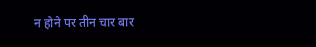न होने पर तीन चार बार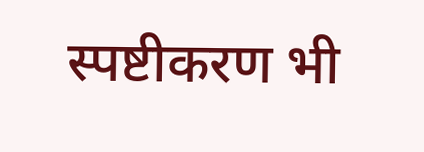स्पष्टीकरण भी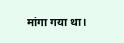मांगा गया था।